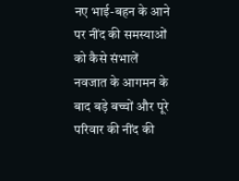नए भाई-बहन के आने पर नींद की समस्याओं को कैसे संभालें
नवजात के आगमन के बाद बड़े बच्चों और पूरे परिवार की नींद की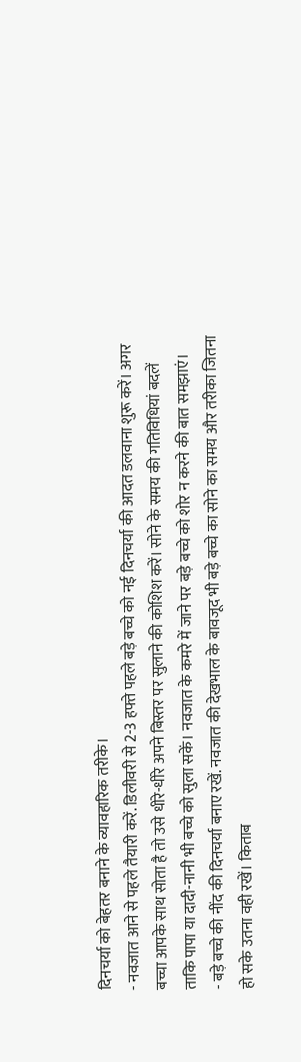दिनचर्या को बेहतर बनाने के व्यावहारिक तरीके।
- नवजात आने से पहले तैयारी करें. डिलीवरी से 2-3 हफ्ते पहले बड़े बच्चे को नई दिनचर्या की आदत डलवाना शुरू करें। अगर बच्चा आपके साथ सोता है तो उसे धीरे-धीरे अपने बिस्तर पर सुलाने की कोशिश करें। सोने के समय की गतिविधियां बदलें ताकि पापा या दादी-नानी भी बच्चे को सुला सकें। नवजात के कमरे में जाने पर बड़े बच्चे को शोर न करने की बात समझाएं।
- बड़े बच्चे की नींद की दिनचर्या बनाए रखें. नवजात की देखभाल के बावजूद भी बड़े बच्चे का सोने का समय और तरीका जितना हो सके उतना वही रखें। किताब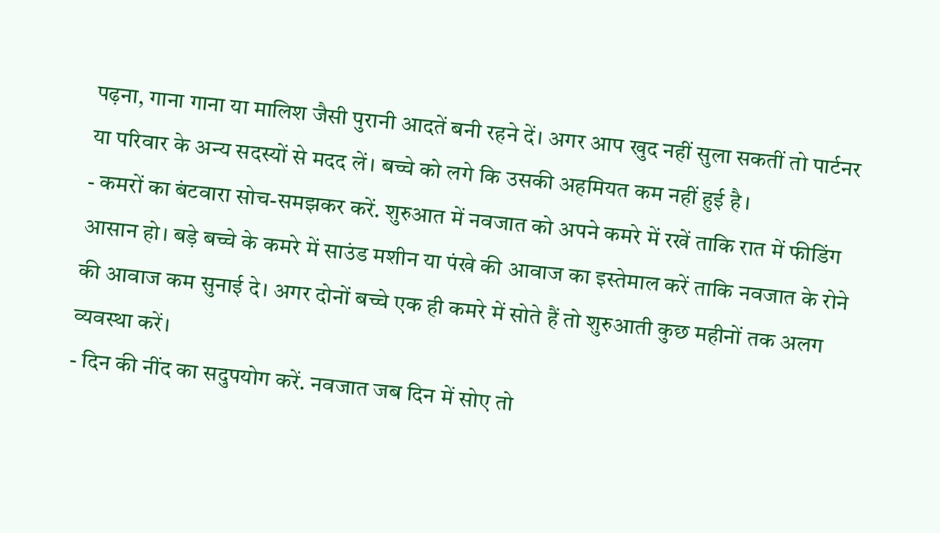पढ़ना, गाना गाना या मालिश जैसी पुरानी आदतें बनी रहने दें। अगर आप खुद नहीं सुला सकतीं तो पार्टनर या परिवार के अन्य सदस्यों से मदद लें। बच्चे को लगे कि उसकी अहमियत कम नहीं हुई है।
- कमरों का बंटवारा सोच-समझकर करें. शुरुआत में नवजात को अपने कमरे में रखें ताकि रात में फीडिंग आसान हो। बड़े बच्चे के कमरे में साउंड मशीन या पंखे की आवाज का इस्तेमाल करें ताकि नवजात के रोने की आवाज कम सुनाई दे। अगर दोनों बच्चे एक ही कमरे में सोते हैं तो शुरुआती कुछ महीनों तक अलग व्यवस्था करें।
- दिन की नींद का सदुपयोग करें. नवजात जब दिन में सोए तो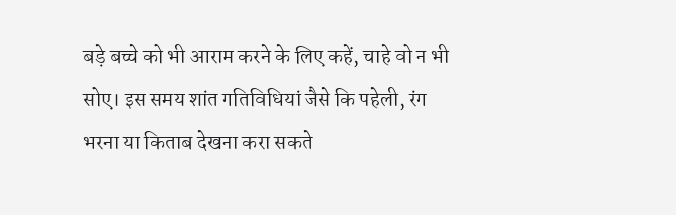बड़े बच्चे को भी आराम करने के लिए कहें, चाहे वो न भी सोए। इस समय शांत गतिविधियां जैसे कि पहेली, रंग भरना या किताब देखना करा सकते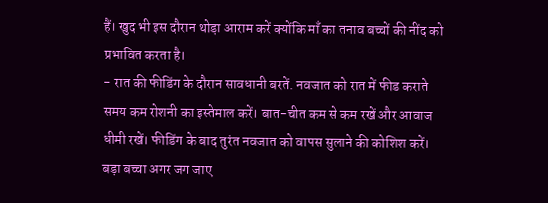हैं। खुद भी इस दौरान थोड़ा आराम करें क्योंकि माँ का तनाव बच्चों की नींद को प्रभावित करता है।
- रात की फीडिंग के दौरान सावधानी बरतें. नवजात को रात में फीड कराते समय कम रोशनी का इस्तेमाल करें। बात-चीत कम से कम रखें और आवाज धीमी रखें। फीडिंग के बाद तुरंत नवजात को वापस सुलाने की कोशिश करें। बड़ा बच्चा अगर जग जाए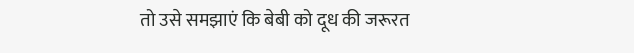तो उसे समझाएं कि बेबी को दूध की जरूरत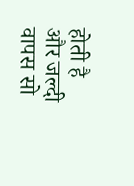होती है और जल्दी वापस सो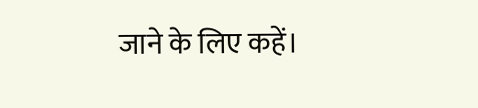जाने के लिए कहें।